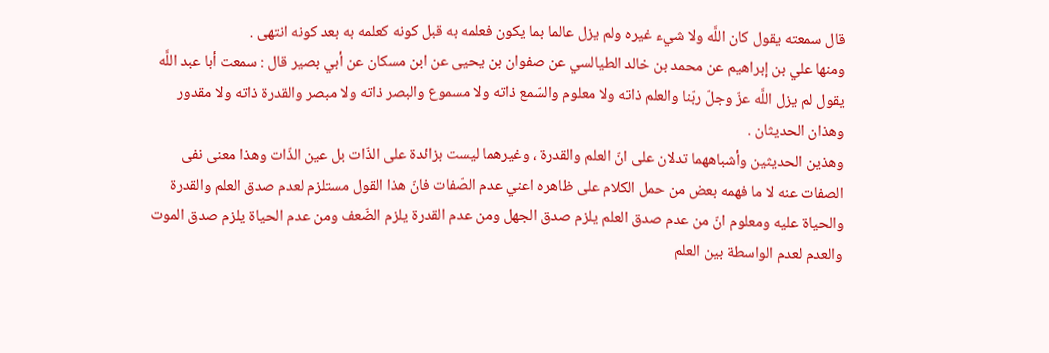قال سمعته يقول كان اللَّه ولا شيء غيره ولم يزل عالما بما يكون فعلمه به قبل كونه كعلمه به بعد كونه انتهى .
ومنها علي بن إبراهيم عن محمد بن خالد الطيالسي عن صفوان بن يحيى عن ابن مسكان عن أبي بصير قال : سمعت أبا عبد اللَّه يقول لم يزل اللَّه عزّ وجلّ ربّنا والعلم ذاته ولا معلوم والسّمع ذاته ولا مسموع والبصر ذاته ولا مبصر والقدرة ذاته ولا مقدور وهذان الحديثان .
وهذين الحديثين وأشباههما تدلان على انّ العلم والقدرة ، وغيرهما ليست بزائدة على الذّات بل عين الذّات وهذا معنى نفى الصفات عنه لا ما فهمه بعض من حمل الكلام على ظاهره اعني عدم الصّفات فانّ هذا القول مستلزم لعدم صدق العلم والقدرة والحياة عليه ومعلوم انّ من عدم صدق العلم يلزم صدق الجهل ومن عدم القدرة يلزم الضّعف ومن عدم الحياة يلزم صدق الموت والعدم لعدم الواسطة بين العلم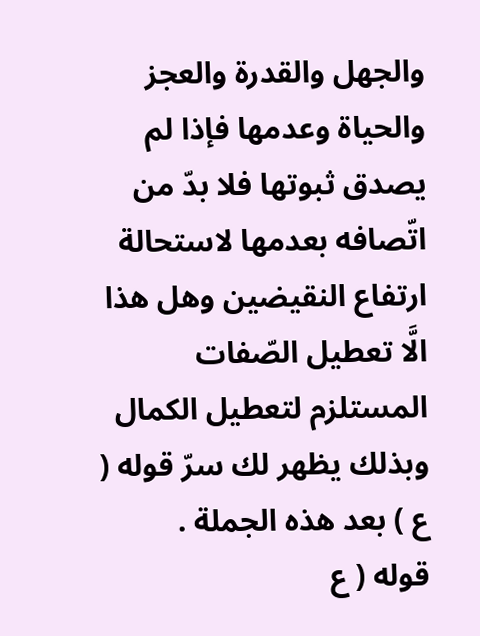والجهل والقدرة والعجز والحياة وعدمها فإذا لم يصدق ثبوتها فلا بدّ من اتّصافه بعدمها لاستحالة ارتفاع النقيضين وهل هذا الَّا تعطيل الصّفات المستلزم لتعطيل الكمال وبذلك يظهر لك سرّ قوله ( ع ) بعد هذه الجملة .
قوله ( ع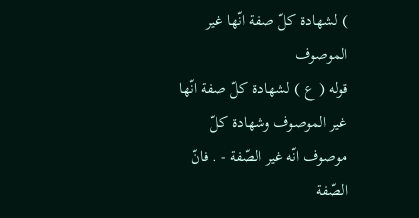) لشهادة كلّ صفة انّها غير الموصوف
قوله ( ع ) لشهادة كلّ صفة انّها غير الموصوف وشهادة كلّ موصوف انّه غير الصّفة - . فانّ الصّفة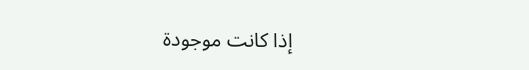إذا كانت موجودة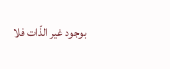بوجود غير الذّات فلا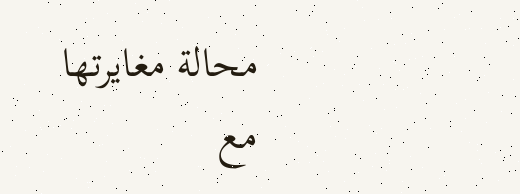محالة مغايرتها مع